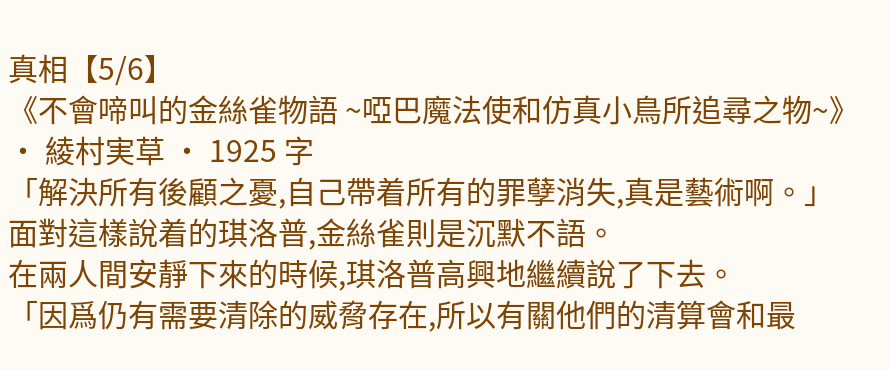真相【5/6】
《不會啼叫的金絲雀物語 ~啞巴魔法使和仿真小鳥所追尋之物~》 · 綾村実草 · 1925 字
「解決所有後顧之憂,自己帶着所有的罪孽消失,真是藝術啊。」
面對這樣說着的琪洛普,金絲雀則是沉默不語。
在兩人間安靜下來的時候,琪洛普高興地繼續說了下去。
「因爲仍有需要清除的威脅存在,所以有關他們的清算會和最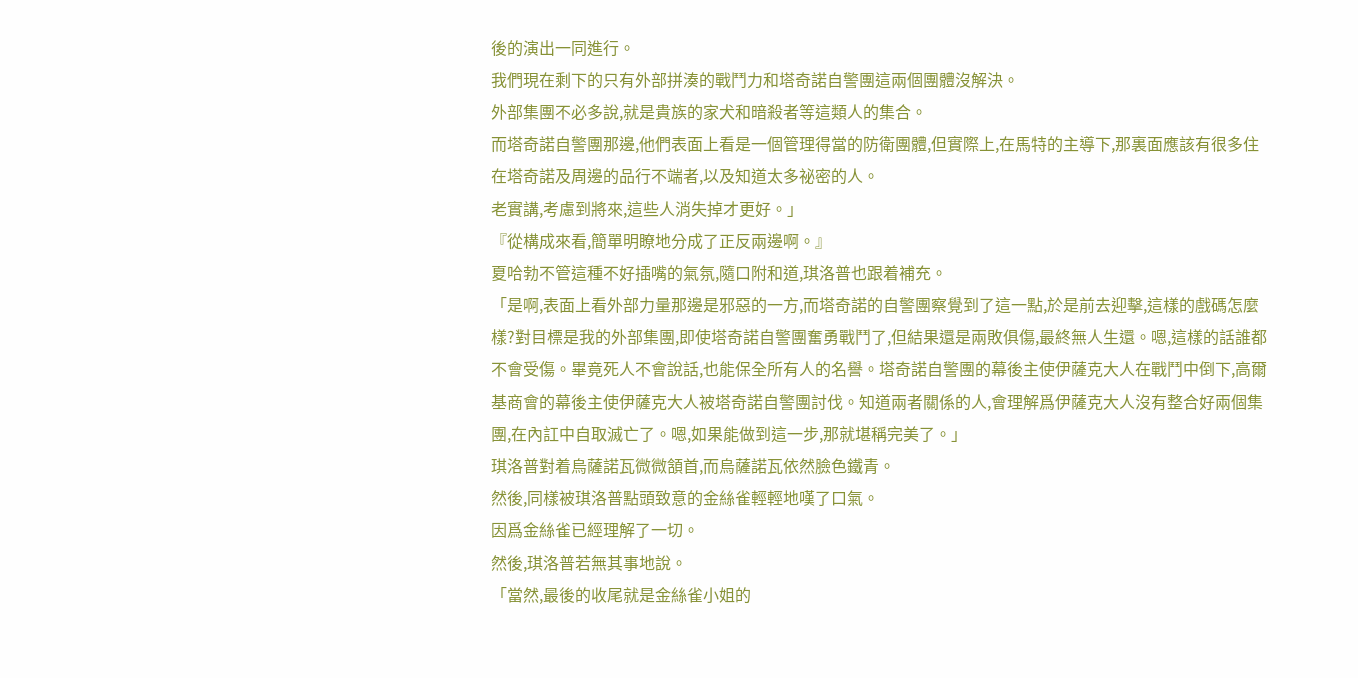後的演出一同進行。
我們現在剩下的只有外部拼湊的戰鬥力和塔奇諾自警團這兩個團體沒解決。
外部集團不必多說,就是貴族的家犬和暗殺者等這類人的集合。
而塔奇諾自警團那邊,他們表面上看是一個管理得當的防衛團體,但實際上,在馬特的主導下,那裏面應該有很多住在塔奇諾及周邊的品行不端者,以及知道太多祕密的人。
老實講,考慮到將來,這些人消失掉才更好。」
『從構成來看,簡單明瞭地分成了正反兩邊啊。』
夏哈勃不管這種不好插嘴的氣氛,隨口附和道,琪洛普也跟着補充。
「是啊,表面上看外部力量那邊是邪惡的一方,而塔奇諾的自警團察覺到了這一點,於是前去迎擊,這樣的戲碼怎麼樣?對目標是我的外部集團,即使塔奇諾自警團奮勇戰鬥了,但結果還是兩敗俱傷,最終無人生還。嗯,這樣的話誰都不會受傷。畢竟死人不會說話,也能保全所有人的名譽。塔奇諾自警團的幕後主使伊薩克大人在戰鬥中倒下,高爾基商會的幕後主使伊薩克大人被塔奇諾自警團討伐。知道兩者關係的人,會理解爲伊薩克大人沒有整合好兩個集團,在內訌中自取滅亡了。嗯,如果能做到這一步,那就堪稱完美了。」
琪洛普對着烏薩諾瓦微微頷首,而烏薩諾瓦依然臉色鐵青。
然後,同樣被琪洛普點頭致意的金絲雀輕輕地嘆了口氣。
因爲金絲雀已經理解了一切。
然後,琪洛普若無其事地說。
「當然,最後的收尾就是金絲雀小姐的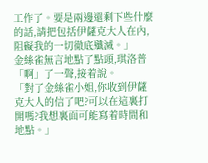工作了。要是兩邊還剩下些什麼的話,請把包括伊薩克大人在內,阻礙我的一切徹底殲滅。」
金絲雀無言地點了點頭,琪洛普「啊」了一聲,接着說。
「對了金絲雀小姐,你收到伊薩克大人的信了吧?可以在這裏打開嗎?我想裏面可能寫着時間和地點。」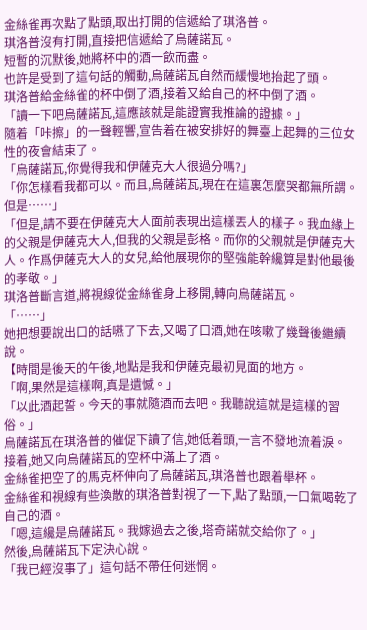金絲雀再次點了點頭,取出打開的信遞給了琪洛普。
琪洛普沒有打開,直接把信遞給了烏薩諾瓦。
短暫的沉默後,她將杯中的酒一飲而盡。
也許是受到了這句話的觸動,烏薩諾瓦自然而緩慢地抬起了頭。
琪洛普給金絲雀的杯中倒了酒,接着又給自己的杯中倒了酒。
「讀一下吧烏薩諾瓦,這應該就是能證實我推論的證據。」
隨着「咔擦」的一聲輕響,宣告着在被安排好的舞臺上起舞的三位女性的夜會結束了。
「烏薩諾瓦,你覺得我和伊薩克大人很過分嗎?」
「你怎樣看我都可以。而且,烏薩諾瓦,現在在這裏怎麼哭都無所謂。但是……」
「但是,請不要在伊薩克大人面前表現出這樣丟人的樣子。我血緣上的父親是伊薩克大人,但我的父親是彭格。而你的父親就是伊薩克大人。作爲伊薩克大人的女兒,給他展現你的堅強能幹纔算是對他最後的孝敬。」
琪洛普斷言道,將視線從金絲雀身上移開,轉向烏薩諾瓦。
「……」
她把想要說出口的話嚥了下去,又喝了口酒,她在咳嗽了幾聲後繼續說。
【時間是後天的午後,地點是我和伊薩克最初見面的地方。
「啊,果然是這樣啊,真是遺憾。」
「以此酒起誓。今天的事就隨酒而去吧。我聽說這就是這樣的習俗。」
烏薩諾瓦在琪洛普的催促下讀了信,她低着頭,一言不發地流着淚。
接着,她又向烏薩諾瓦的空杯中滿上了酒。
金絲雀把空了的馬克杯伸向了烏薩諾瓦,琪洛普也跟着舉杯。
金絲雀和視線有些渙散的琪洛普對視了一下,點了點頭,一口氣喝乾了自己的酒。
「嗯,這纔是烏薩諾瓦。我嫁過去之後,塔奇諾就交給你了。」
然後,烏薩諾瓦下定決心說。
「我已經沒事了」這句話不帶任何迷惘。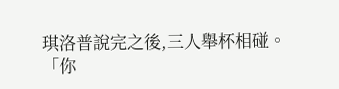琪洛普說完之後,三人舉杯相碰。
「你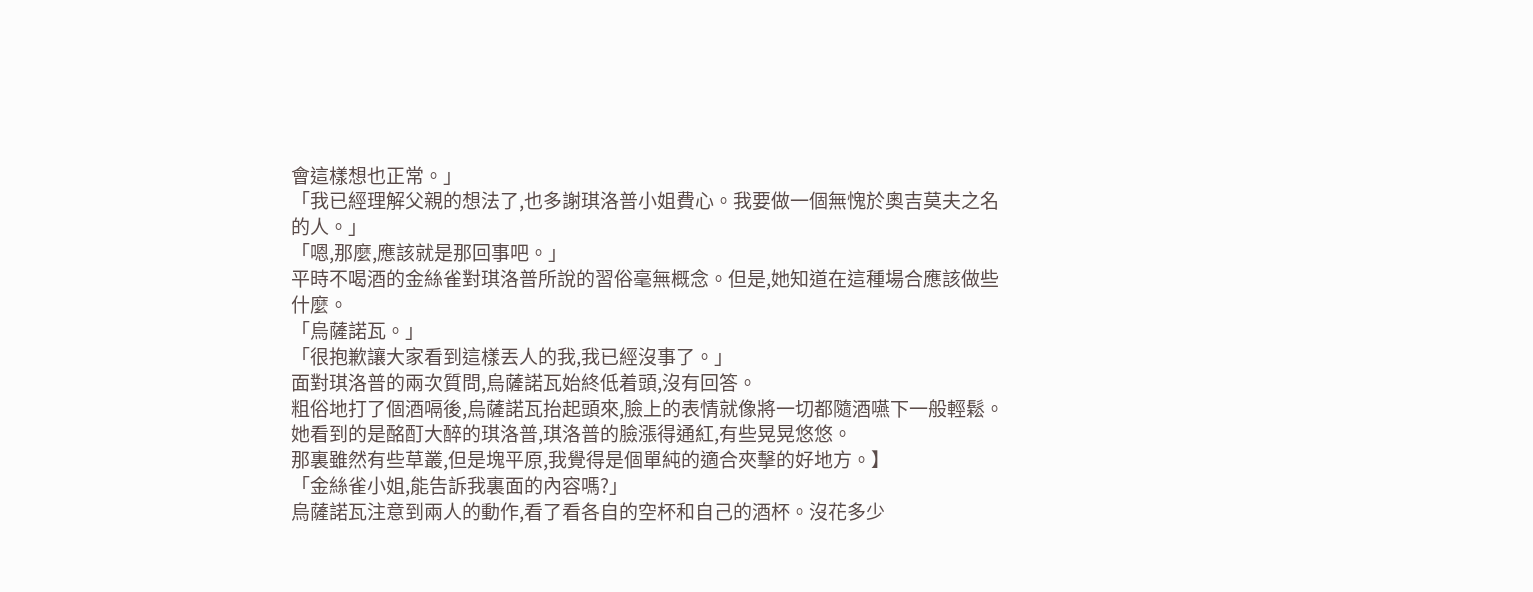會這樣想也正常。」
「我已經理解父親的想法了,也多謝琪洛普小姐費心。我要做一個無愧於奧吉莫夫之名的人。」
「嗯,那麼,應該就是那回事吧。」
平時不喝酒的金絲雀對琪洛普所說的習俗毫無概念。但是,她知道在這種場合應該做些什麼。
「烏薩諾瓦。」
「很抱歉讓大家看到這樣丟人的我,我已經沒事了。」
面對琪洛普的兩次質問,烏薩諾瓦始終低着頭,沒有回答。
粗俗地打了個酒嗝後,烏薩諾瓦抬起頭來,臉上的表情就像將一切都隨酒嚥下一般輕鬆。
她看到的是酩酊大醉的琪洛普,琪洛普的臉漲得通紅,有些晃晃悠悠。
那裏雖然有些草叢,但是塊平原,我覺得是個單純的適合夾擊的好地方。】
「金絲雀小姐,能告訴我裏面的內容嗎?」
烏薩諾瓦注意到兩人的動作,看了看各自的空杯和自己的酒杯。沒花多少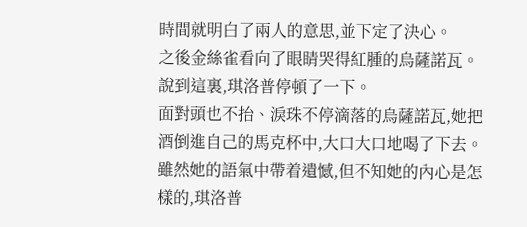時間就明白了兩人的意思,並下定了決心。
之後金絲雀看向了眼睛哭得紅腫的烏薩諾瓦。
說到這裏,琪洛普停頓了一下。
面對頭也不抬、淚珠不停滴落的烏薩諾瓦,她把酒倒進自己的馬克杯中,大口大口地喝了下去。
雖然她的語氣中帶着遺憾,但不知她的內心是怎樣的,琪洛普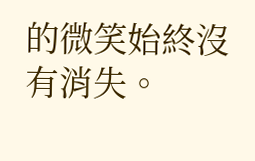的微笑始終沒有消失。